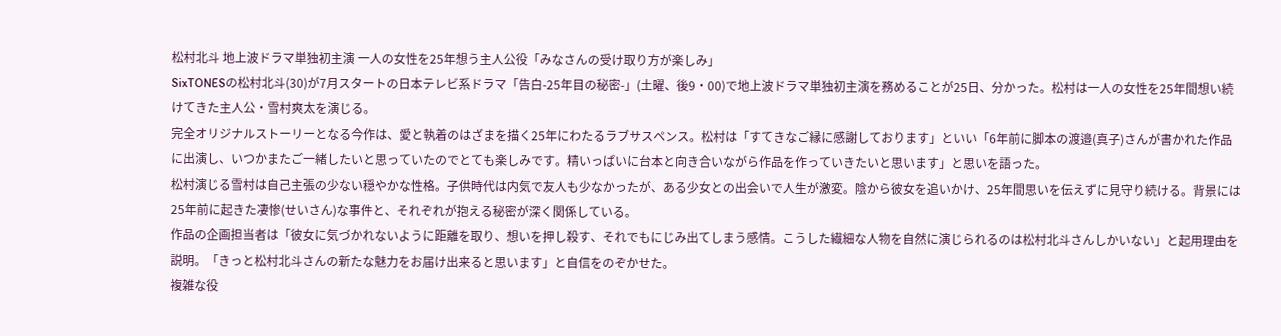松村北斗 地上波ドラマ単独初主演 一人の女性を25年想う主人公役「みなさんの受け取り方が楽しみ」
SixTONESの松村北斗(30)が7月スタートの日本テレビ系ドラマ「告白-25年目の秘密-」(土曜、後9・00)で地上波ドラマ単独初主演を務めることが25日、分かった。松村は一人の女性を25年間想い続けてきた主人公・雪村爽太を演じる。
完全オリジナルストーリーとなる今作は、愛と執着のはざまを描く25年にわたるラブサスペンス。松村は「すてきなご縁に感謝しております」といい「6年前に脚本の渡邉(真子)さんが書かれた作品に出演し、いつかまたご一緒したいと思っていたのでとても楽しみです。精いっぱいに台本と向き合いながら作品を作っていきたいと思います」と思いを語った。
松村演じる雪村は自己主張の少ない穏やかな性格。子供時代は内気で友人も少なかったが、ある少女との出会いで人生が激変。陰から彼女を追いかけ、25年間思いを伝えずに見守り続ける。背景には25年前に起きた凄惨(せいさん)な事件と、それぞれが抱える秘密が深く関係している。
作品の企画担当者は「彼女に気づかれないように距離を取り、想いを押し殺す、それでもにじみ出てしまう感情。こうした繊細な人物を自然に演じられるのは松村北斗さんしかいない」と起用理由を説明。「きっと松村北斗さんの新たな魅力をお届け出来ると思います」と自信をのぞかせた。
複雑な役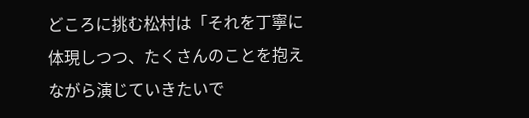どころに挑む松村は「それを丁寧に体現しつつ、たくさんのことを抱えながら演じていきたいで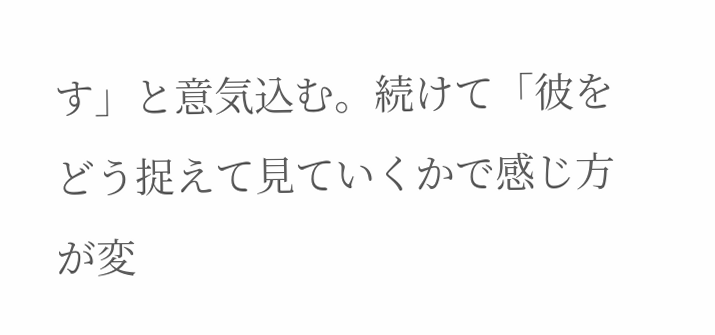す」と意気込む。続けて「彼をどう捉えて見ていくかで感じ方が変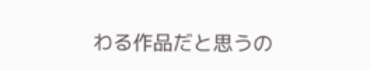わる作品だと思うの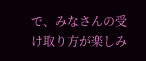で、みなさんの受け取り方が楽しみ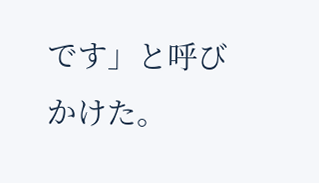です」と呼びかけた。